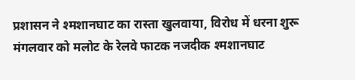प्रशासन ने श्मशानघाट का रास्ता खुलवाया, विरोध में धरना शुरू
मंगलवार को मलोट के रेलवे फाटक नजदीक श्मशानघाट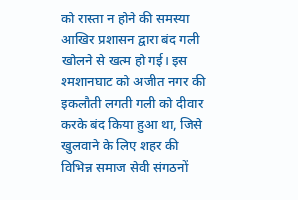को रास्ता न होने की समस्या आखिर प्रशासन द्वारा बंद गली खोलने से खत्म हो गई। इस श्मशानघाट को अजीत नगर की इकलौती लगती गली को दीवार करके बंद किया हुआ था, जिसे खुलवाने के लिए शहर की विभिन्न समाज सेवी संगठनों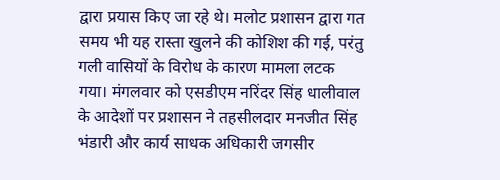द्वारा प्रयास किए जा रहे थे। मलोट प्रशासन द्वारा गत समय भी यह रास्ता खुलने की कोशिश की गई, परंतु गली वासियों के विरोध के कारण मामला लटक गया। मंगलवार को एसडीएम नरिंदर सिंह धालीवाल के आदेशों पर प्रशासन ने तहसीलदार मनजीत सिंह भंडारी और कार्य साधक अधिकारी जगसीर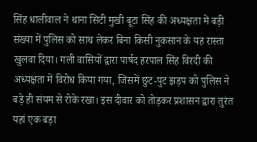सिंह धालीवाल ने थाना सिटी मुखी बूटा सिंह की अध्यक्षता में बड़ी संख्या में पुलिस को साथ लेकर बिना किसी नुकसान के यह रास्ता खुलवा दिया। गली वासियों द्वारा पार्षद हरपाल सिंह विरदी की अध्यक्षता में विरोध किया गया, जिसमें छुट-पुट झड़प को पुलिस ने बड़े ही संयम से रोके रखा। इस दीवार को तोड़कर प्रशासन द्वारा तुरंत यहां एक बड़ा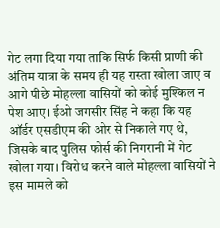गेट लगा दिया गया ताकि सिर्फ किसी प्राणी की अंतिम यात्रा के समय ही यह रास्ता खोला जाए व आगे पीछे मोहल्ला वासियों को कोई मुश्किल न पेश आए। ईओ जगसीर सिंह ने कहा कि यह ऑर्डर एसडीएम की ओर से निकाले गए थे, जिसके बाद पुलिस फोर्स की निगरानी में गेट खोला गया। विरोध करने वाले मोहल्ला वासियों ने इस मामले को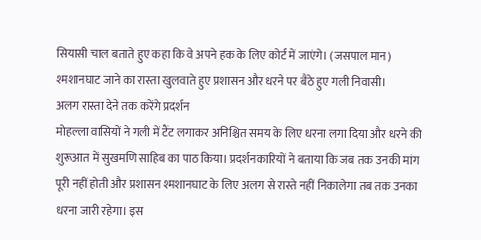सियासी चाल बताते हुए कहा कि वे अपने हक के लिए कोर्ट में जाएंगे। (जसपाल मान)
श्मशानघाट जाने का रास्ता खुलवाते हुए प्रशासन और धरने पर बैठे हुए गली निवासी।
अलग रास्ता देने तक करेंगे प्रदर्शन
मोहल्ला वासियों ने गली में टैंट लगाकर अनिश्चित समय के लिए धरना लगा दिया और धरने की शुरूआत में सुखमणि साहिब का पाठ किया। प्रदर्शनकारियों ने बताया कि जब तक उनकी मांग पूरी नहीं होती और प्रशासन श्मशानघाट के लिए अलग से रास्ते नहीं निकालेगा तब तक उनका धरना जारी रहेगा। इस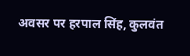अवसर पर हरपाल सिंह, कुलवंत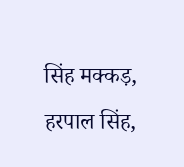सिंह मक्कड़, हरपाल सिंह,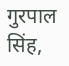गुरपाल सिंह,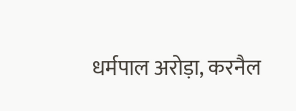धर्मपाल अरोड़ा, करनैल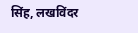सिंह, लखविंदर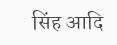सिंह आदि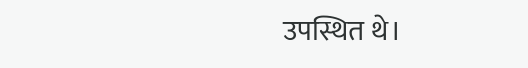उपस्थित थे।